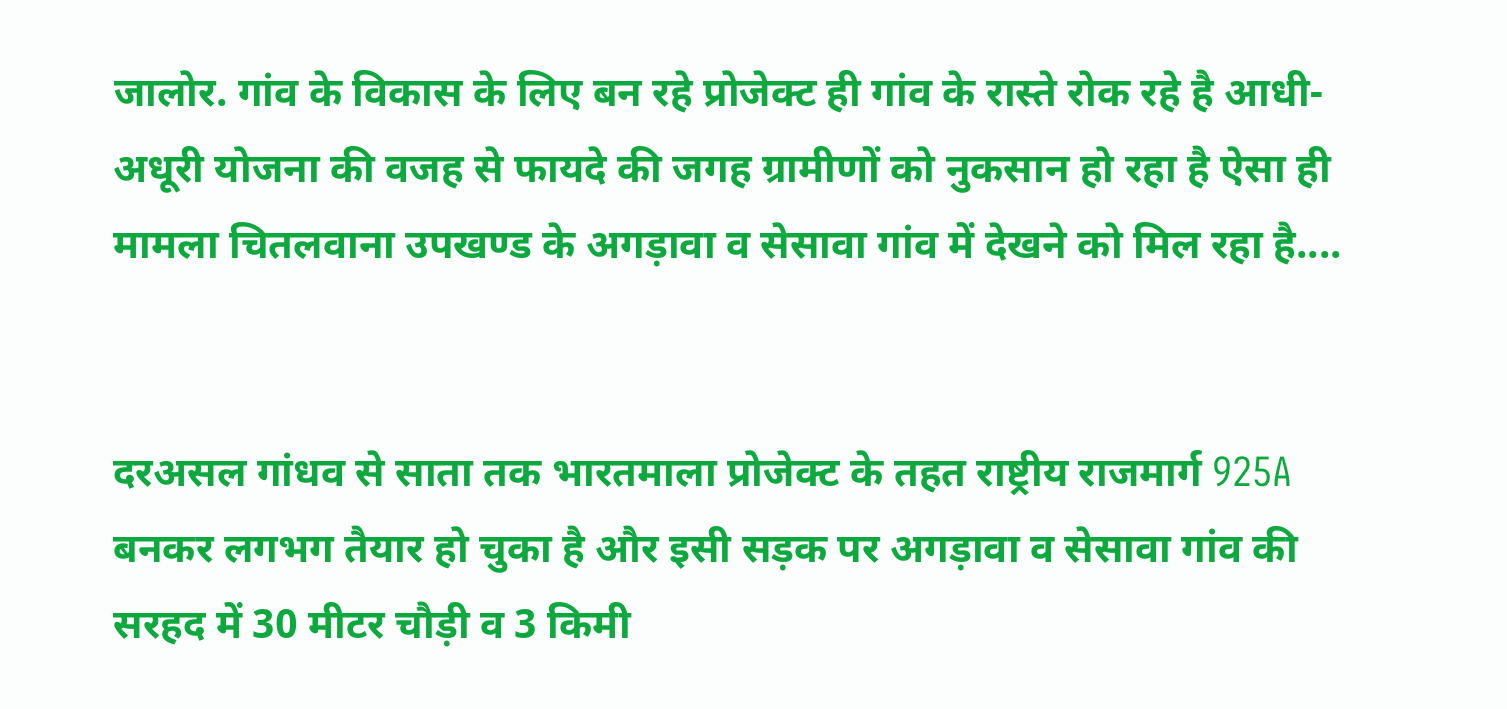जालोर. गांव के विकास के लिए बन रहे प्रोजेक्ट ही गांव के रास्ते रोक रहे है आधी-अधूरी योजना की वजह से फायदे की जगह ग्रामीणों को नुकसान हो रहा है ऐसा ही मामला चितलवाना उपखण्ड के अगड़ावा व सेसावा गांव में देखने को मिल रहा है....


दरअसल गांधव से साता तक भारतमाला प्रोजेक्ट के तहत राष्ट्रीय राजमार्ग 925A बनकर लगभग तैयार हो चुका है और इसी सड़क पर अगड़ावा व सेसावा गांव की सरहद में 30 मीटर चौड़ी व 3 किमी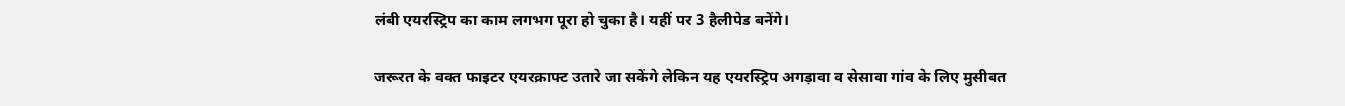लंबी एयरस्ट्रिप का काम लगभग पूरा हो चुका है। यहीं पर 3 हैलीपेड बनेंगे।

जरूरत के वक्त फाइटर एयरक्राफ्ट उतारे जा सकेंगे लेकिन यह एयरस्ट्रिप अगड़ावा व सेसावा गांव के लिए मुसीबत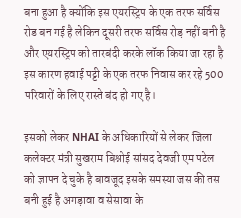बना हुआ है क्योंकि इस एयरस्ट्रिप के एक तरफ सर्विस रोड बन गई है लेकिन दूसरी तरफ सर्विस रोड़ नहीं बनी है और एयरस्ट्रिप को तारबंदी करके लॉक किया जा रहा है इस कारण हवाई पट्टी के एक तरफ निवास कर रहे 500 परिवारों के लिए रास्ते बंद हो गए है।

इसको लेकर NHAI के अधिकारियों से लेकर जिला कलेक्टर मंत्री सुखराम बिश्नोई सांसद देवजी एम पटेल को ज्ञापन दे चुके है बावजूद इसके समस्या जस की तस बनी हुई है अगड़ावा व सेसावा के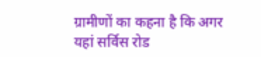ग्रामीणों का कहना है कि अगर यहां सर्विस रोड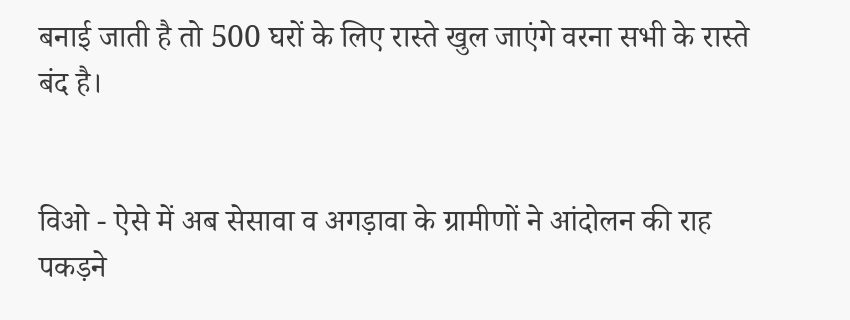बनाई जाती है तो 500 घरों के लिए रास्ते खुल जाएंगे वरना सभी के रास्ते बंद है।


विओ - ऐसे में अब सेसावा व अगड़ावा के ग्रामीणों ने आंदोलन की राह पकड़ने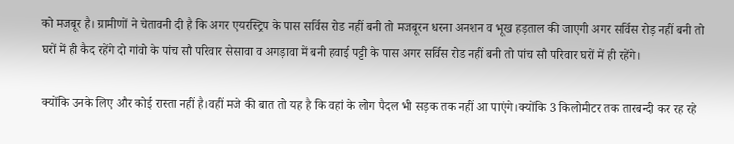को मजबूर है। ग्रामीणों ने चेतावनी दी है कि अगर एयरस्ट्रिप के पास सर्विस रोड नहीं बनी तो मजबूरन धरना अनशन व भूख हड़ताल की जाएगी अगर सर्विस रोड़ नहीं बनी तो घरों में ही कैद रहेंगे दो गांवो के पांच सौ परिवार सेसावा व अगड़ावा में बनी हवाई पट्टी के पास अगर सर्विस रोड नहीं बनी तो पांच सौ परिवार घरों में ही रहेंगे।

क्योंकि उनके लिए और कोई रास्ता नहीं है।वहीं मजे की बात तो यह है कि वहां के लोग पैदल भी सड़क तक नहीं आ पाएंगे।क्योंकि 3 किलोमीटर तक तारबन्दी कर रह रहे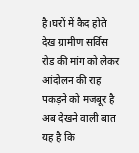है।घरों में कैद होते देख ग्रामीण सर्विस रोड की मांग को लेकर आंदोलन की राह पकड़ने को मजबूर है अब देखने वाली बात यह है कि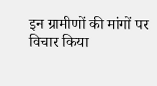इन ग्रामीणों की मांगों पर विचार किया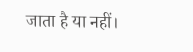जाता है या नहीं।